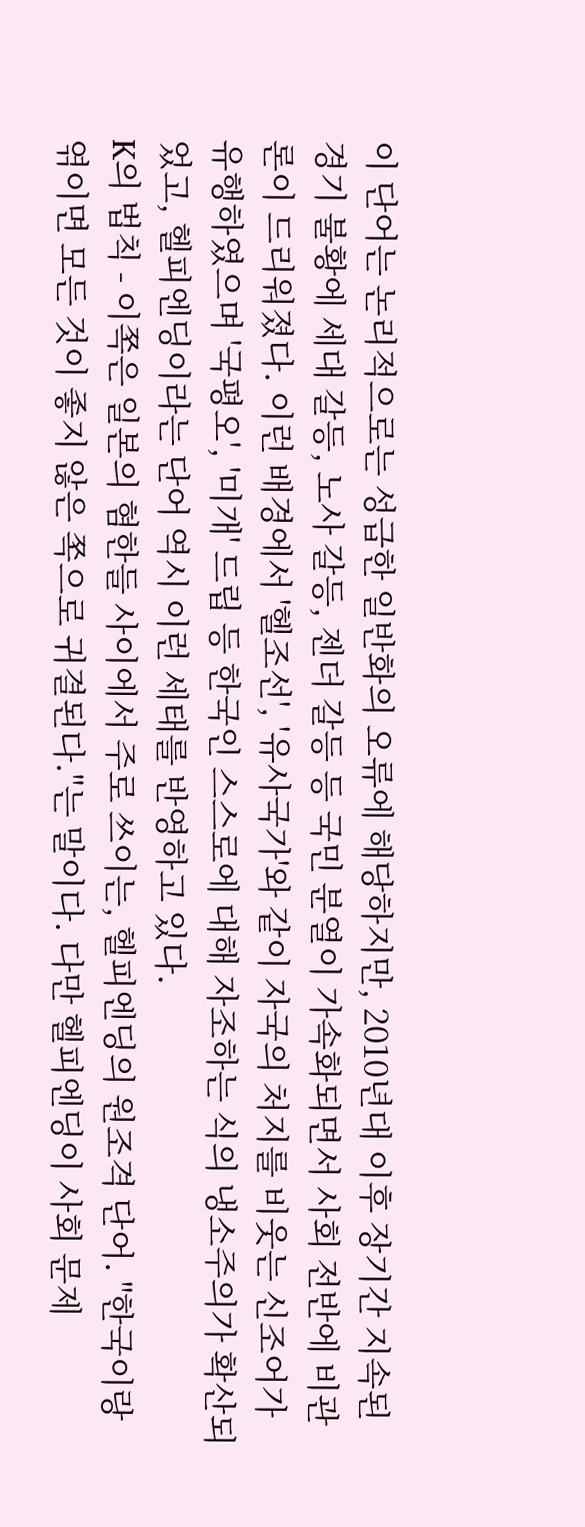이 단어는 논리적으로는 성급한 일반화의 오류에 해당하지만, 2010년대 이후 장기간 지속된 경기 불황에 세대 갈등, 노사 갈등, 젠더 갈등 등 국민 분열이 가속화되면서 사회 전반에 비관론이 드리워졌다. 이런 배경에서 '헬조선', '유사국가'와 같이 자국의 처지를 비웃는 신조어가 유행하였으며 '국평오', '미개' 드립 등 한국인 스스로에 대해 자조하는 식의 냉소주의가 확산되었고, 헬피엔딩이라는 단어 역시 이런 세태를 반영하고 있다.
K의 법칙 - 이쪽은 일본의 혐한들 사이에서 주로 쓰이는, 헬피엔딩의 원조격 단어. "한국이랑 엮이면 모든 것이 좋지 않은 쪽으로 귀결된다."는 말이다. 다만 헬피엔딩이 사회 문제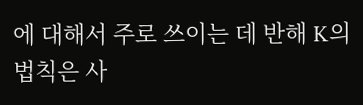에 대해서 주로 쓰이는 데 반해 K의 법칙은 사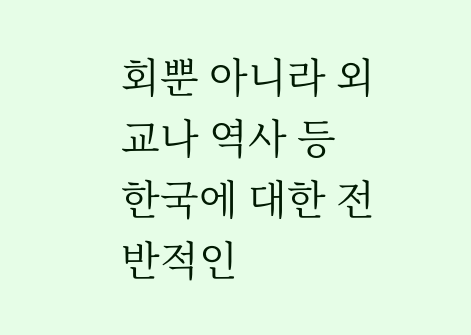회뿐 아니라 외교나 역사 등 한국에 대한 전반적인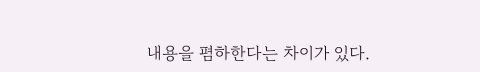내용을 폄하한다는 차이가 있다.